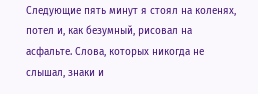Следующие пять минут я стоял на коленях, потел и, как безумный, рисовал на асфальте. Слова, которых никогда не слышал, знаки и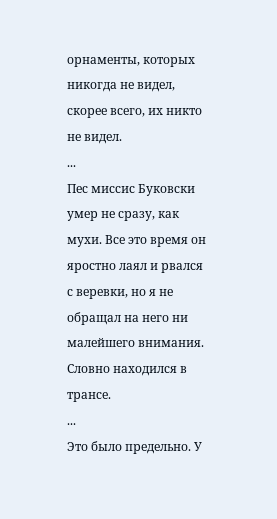орнаменты, которых никогда не видел, скорее всего, их никто не видел.
...
Пес миссис Буковски умер не сразу, как мухи. Все это время он яростно лаял и рвался с веревки, но я не обращал на него ни малейшего внимания. Словно находился в трансе.
...
Это было предельно. У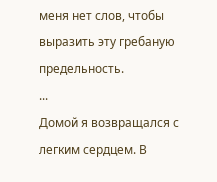меня нет слов, чтобы выразить эту гребаную предельность.
...
Домой я возвращался с легким сердцем. В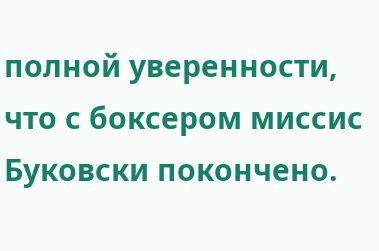полной уверенности, что с боксером миссис Буковски покончено.